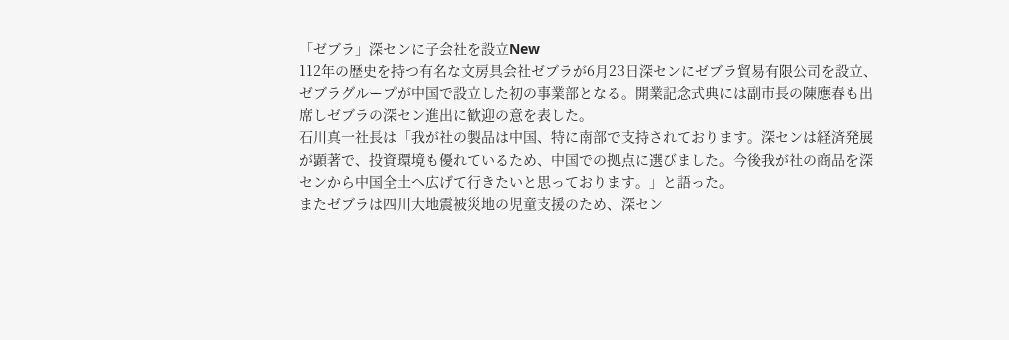「ゼブラ」深センに子会社を設立New
112年の歴史を持つ有名な文房具会社ゼブラが6月23日深センにゼブラ貿易有限公司を設立、ゼブラグループが中国で設立した初の事業部となる。開業記念式典には副市長の陳應春も出席しゼブラの深セン進出に歓迎の意を表した。
石川真一社長は「我が社の製品は中国、特に南部で支持されております。深センは経済発展が顕著で、投資環境も優れているため、中国での拠点に選びました。今後我が社の商品を深センから中国全土へ広げて行きたいと思っております。」と語った。
またゼブラは四川大地震被災地の児童支援のため、深セン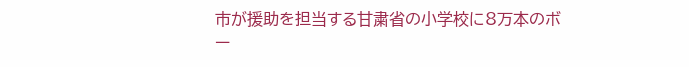市が援助を担当する甘粛省の小学校に8万本のボー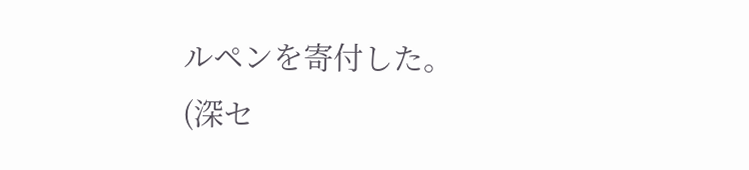ルペンを寄付した。
(深セ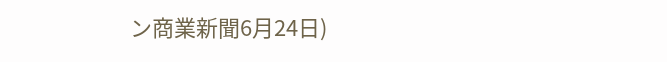ン商業新聞6月24日)